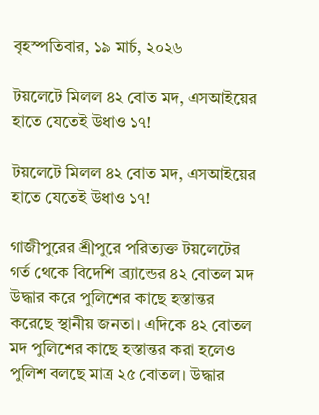বৃহস্পতিবার, ১৯ মার্চ, ২০২৬

টয়লেটে মিলল ৪২ বোত মদ, এসআইয়ের হাতে যেতেই উধাও ১৭!

টয়লেটে মিলল ৪২ বোত মদ, এসআইয়ের হাতে যেতেই উধাও ১৭!

গাজীপুরের শ্রীপুরে পরিত্যক্ত টয়লেটের গর্ত থেকে বিদেশি ব্র্যান্ডের ৪২ বোতল মদ উদ্ধার করে পুলিশের কাছে হস্তান্তর করেছে স্থানীয় জনতা। এদিকে ৪২ বোতল মদ পুলিশের কাছে হস্তান্তর করা হলেও পুলিশ বলছে মাত্র ২৫ বোতল। উদ্ধার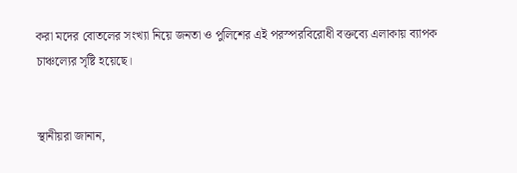করা মদের বোতলের সংখ্যা নিয়ে জনতা ও পুলিশের এই পরস্পরবিরোধী বক্তব্যে এলাকায় ব্যাপক চাঞ্চল্যের সৃষ্টি হয়েছে।


স্থানীয়রা জানান,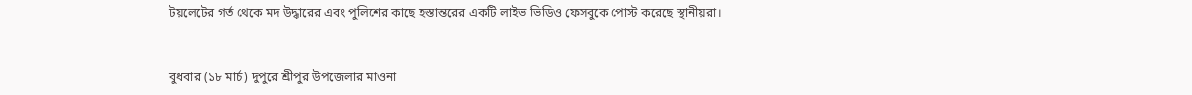টয়লেটের গর্ত থেকে মদ উদ্ধারের এবং পুলিশের কাছে হস্তান্তরের একটি লাইভ ভিডিও ফেসবুকে পোস্ট করেছে স্থানীয়রা।


বুধবার (১৮ মার্চ) দুপুরে শ্রীপুর উপজেলার মাওনা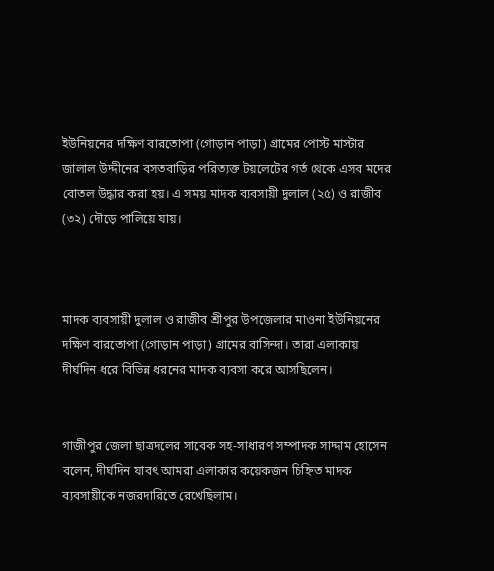ইউনিয়নের দক্ষিণ বারতোপা (গোড়ান পাড়া) গ্রামের পোস্ট মাস্টার জালাল উদ্দীনের বসতবাড়ির পরিত্যক্ত টয়লেটের গর্ত থেকে এসব মদের বোতল উদ্ধার করা হয়। এ সময় মাদক ব্যবসায়ী দুলাল (২৫) ও রাজীব (৩২) দৌড়ে পালিয়ে যায়।



মাদক ব্যবসায়ী দুলাল ও রাজীব শ্রীপুর উপজেলার মাওনা ইউনিয়নের দক্ষিণ বারতোপা (গোড়ান পাড়া) গ্রামের বাসিন্দা। তারা এলাকায় দীর্ঘদিন ধরে বিভিন্ন ধরনের মাদক ব্যবসা করে আসছিলেন।


গাজীপুর জেলা ছাত্রদলের সাবেক সহ-সাধারণ সম্পাদক সাদ্দাম হোসেন বলেন, দীর্ঘদিন যাবৎ আমরা এলাকার কয়েকজন চিহ্নিত মাদক ব্যবসায়ীকে নজরদারিতে রেখেছিলাম।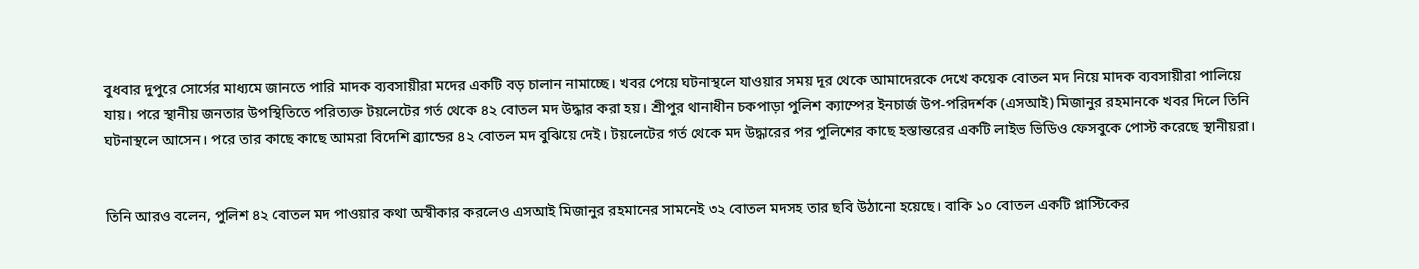বুধবার দুপুরে সোর্সের মাধ্যমে জানতে পারি মাদক ব্যবসায়ীরা মদের একটি বড় চালান নামাচ্ছে। খবর পেয়ে ঘটনাস্থলে যাওয়ার সময় দূর থেকে আমাদেরকে দেখে কয়েক বোতল মদ নিয়ে মাদক ব্যবসায়ীরা পালিয়ে যায়। পরে স্থানীয় জনতার উপস্থিতিতে পরিত্যক্ত টয়লেটের গর্ত থেকে ৪২ বোতল মদ উদ্ধার করা হয়। শ্রীপুর থানাধীন চকপাড়া পুলিশ ক্যাম্পের ইনচার্জ উপ-পরিদর্শক (এসআই) মিজানুর রহমানকে খবর দিলে তিনি ঘটনাস্থলে আসেন। পরে তার কাছে কাছে আমরা বিদেশি ব্র্যান্ডের ৪২ বোতল মদ বুঝিয়ে দেই। টয়লেটের গর্ত থেকে মদ উদ্ধারের পর পুলিশের কাছে হস্তান্তরের একটি লাইভ ভিডিও ফেসবুকে পোস্ট করেছে স্থানীয়রা।


তিনি আরও বলেন, পুলিশ ৪২ বোতল মদ পাওয়ার কথা অস্বীকার করলেও এসআই মিজানুর রহমানের সামনেই ৩২ বোতল মদসহ তার ছবি উঠানো হয়েছে। বাকি ১০ বোতল একটি প্লাস্টিকের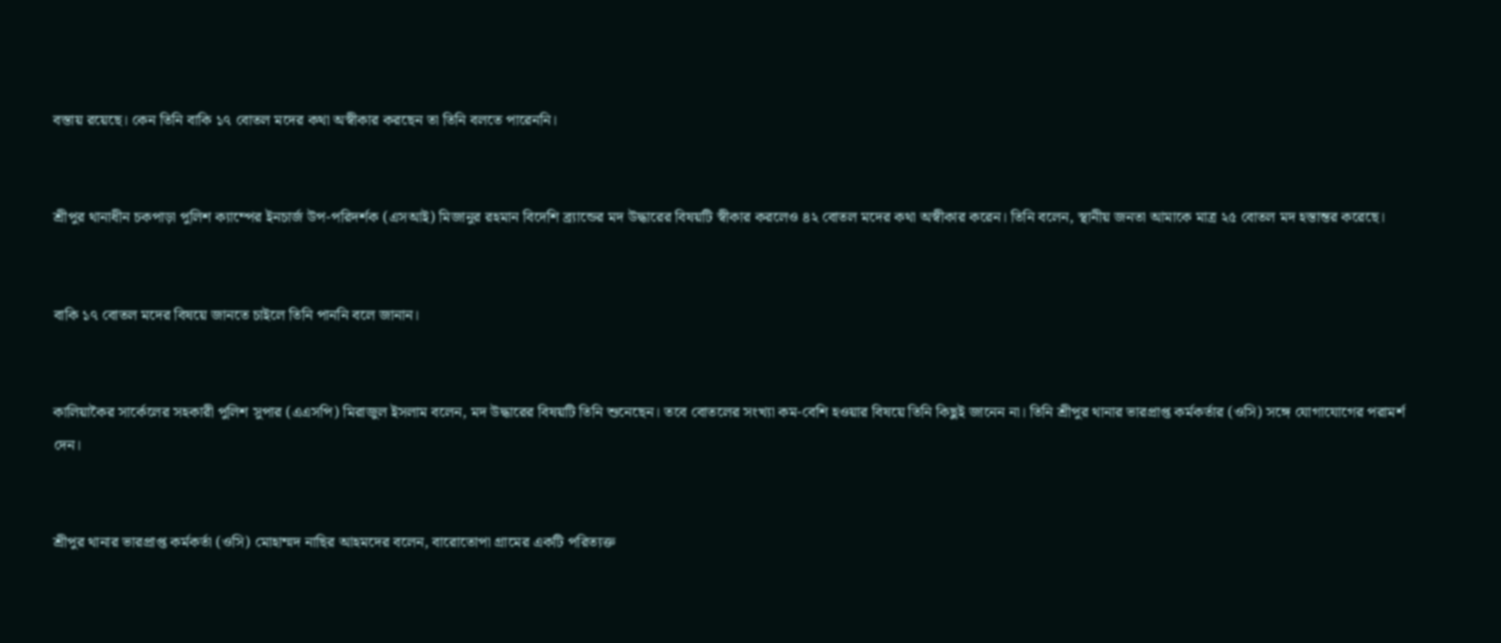বস্তায় রয়েছে। কেন তিনি বাকি ১৭ বোতল মদের কথা অস্বীকার করছেন তা তিনি বলতে পারেননি।


শ্রীপুর থানাধীন চকপাড়া পুলিশ ক্যাম্পের ইনচার্জ উপ-পরিদর্শক (এসআই) মিজানুর রহমান বিদেশি ব্র্যান্ডের মদ উদ্ধারের বিষয়টি স্বীকার করলেও ৪২ বোতল মদের কথা অস্বীকার করেন। তিনি বলেন, স্থানীয় জনতা আমাকে মাত্র ২৫ বোতল মদ হস্তান্তর করেছে।


বাকি ১৭ বোতল মদের বিষয়ে জানতে চাইলে তিনি পাননি বলে জানান।


কালিয়াকৈর সার্কেলের সহকারী পুলিশ সুপার (এএসপি) মিরাজুল ইসলাম বলেন, মদ উদ্ধারের বিষয়টি তিনি শুনেছেন। তবে বোতলের সংখ্যা কম-বেশি হওয়ার বিষয়ে তিনি কিছুই জানেন না। তিনি শ্রীপুর থানার ভারপ্রাপ্ত কর্মকর্তার (ওসি) সঙ্গে যোগাযোগের পরামর্শ দেন।


শ্রীপুর থানার ভারপ্রাপ্ত কর্মকর্তা (ওসি) মোহাম্মদ নাছির আহমদের বলেন, বারোতোপা গ্রামের একটি পরিত্যক্ত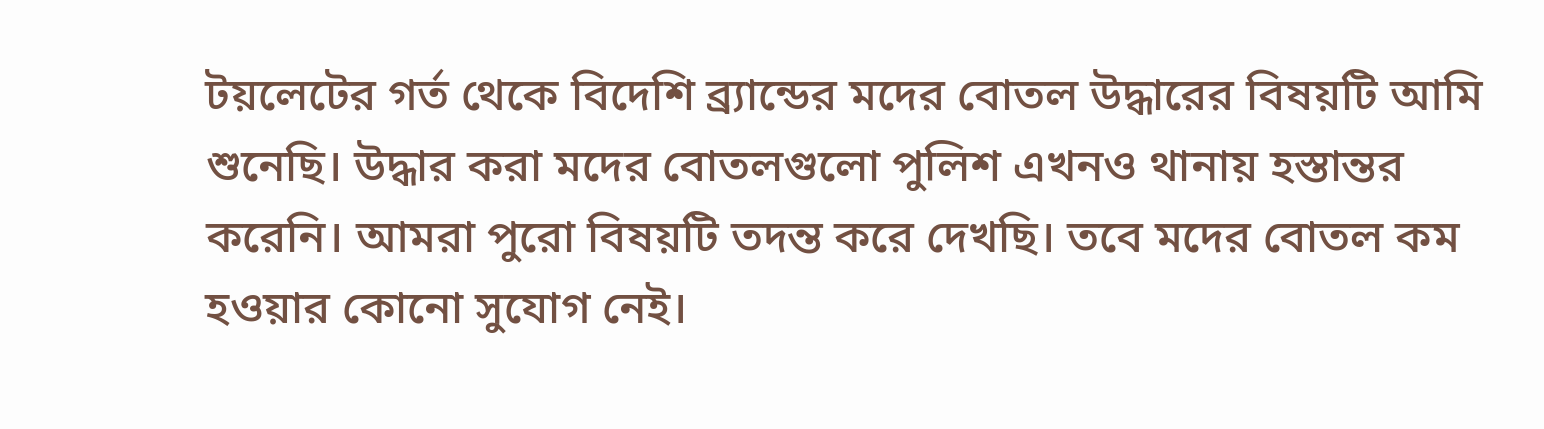টয়লেটের গর্ত থেকে বিদেশি ব্র্যান্ডের মদের বোতল উদ্ধারের বিষয়টি আমি শুনেছি। উদ্ধার করা মদের বোতলগুলো পুলিশ এখনও থানায় হস্তান্তর করেনি। আমরা পুরো বিষয়টি তদন্ত করে দেখছি। তবে মদের বোতল কম হওয়ার কোনো সুযোগ নেই।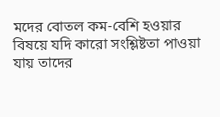মদের বোতল কম-বেশি হওয়ার বিষয়ে যদি কারো সংশ্লিষ্টতা পাওয়া যায় তাদের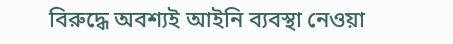বিরুদ্ধে অবশ্যই আইনি ব্যবস্থা নেওয়া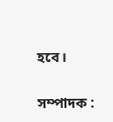হবে।


সম্পাদক :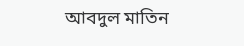আবদুল মাতিন